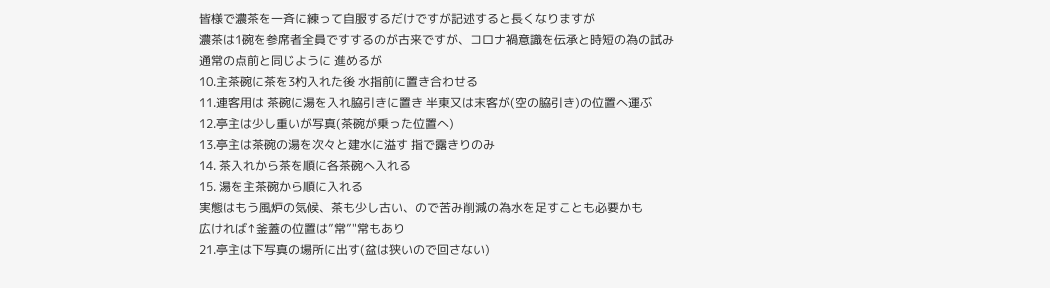皆様で濃茶を一斉に練って自服するだけですが記述すると長くなりますが
濃茶は1碗を参席者全員ですするのが古来ですが、コロナ禍意識を伝承と時短の為の試み
通常の点前と同じように 進めるが
10.主茶碗に茶を3杓入れた後 水指前に置き合わせる
11.連客用は 茶碗に湯を入れ脇引きに置き 半東又は末客が(空の脇引き)の位置へ運ぶ
12.亭主は少し重いが写真(茶碗が乗った位置へ)
13.亭主は茶碗の湯を次々と建水に溢す 指で露きりのみ
14. 茶入れから茶を順に各茶碗へ入れる
15. 湯を主茶碗から順に入れる
実態はもう風炉の気候、茶も少し古い、ので苦み削減の為水を足すことも必要かも
広ければ↑釜蓋の位置は”常”"常もあり
21.亭主は下写真の場所に出す(盆は狭いので回さない)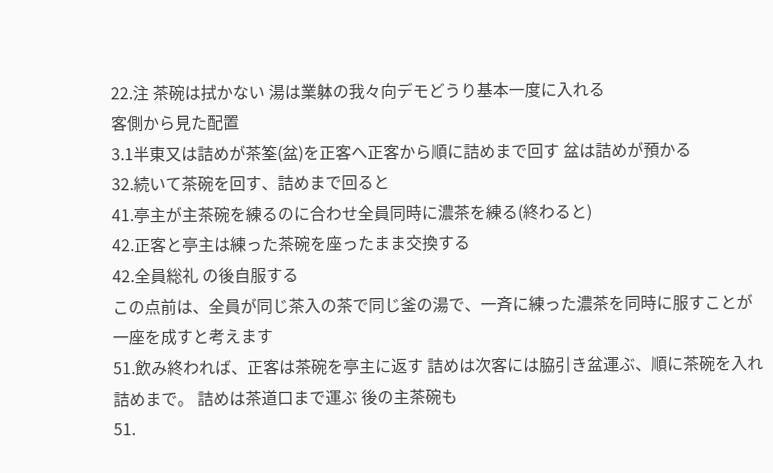22.注 茶碗は拭かない 湯は業躰の我々向デモどうり基本一度に入れる
客側から見た配置
3.1半東又は詰めが茶筌(盆)を正客へ正客から順に詰めまで回す 盆は詰めが預かる
32.続いて茶碗を回す、詰めまで回ると
41.亭主が主茶碗を練るのに合わせ全員同時に濃茶を練る(終わると)
42.正客と亭主は練った茶碗を座ったまま交換する
42.全員総礼 の後自服する
この点前は、全員が同じ茶入の茶で同じ釜の湯で、一斉に練った濃茶を同時に服すことが
一座を成すと考えます
51.飲み終われば、正客は茶碗を亭主に返す 詰めは次客には脇引き盆運ぶ、順に茶碗を入れ
詰めまで。 詰めは茶道口まで運ぶ 後の主茶碗も
51.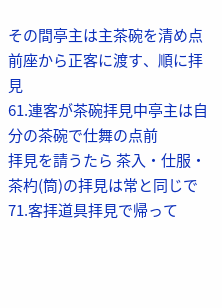その間亭主は主茶碗を清め点前座から正客に渡す、順に拝見
61.連客が茶碗拝見中亭主は自分の茶碗で仕舞の点前
拝見を請うたら 茶入・仕服・茶杓(筒)の拝見は常と同じで
71.客拝道具拝見で帰って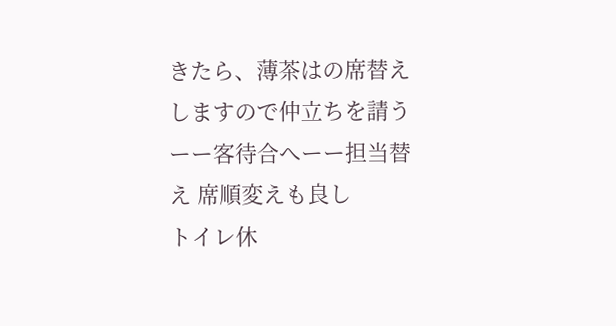きたら、薄茶はの席替えしますので仲立ちを請う
ーー客待合へーー担当替え 席順変えも良し
トイレ休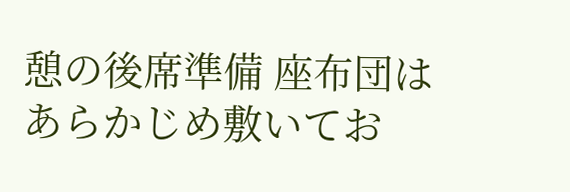憩の後席準備 座布団はあらかじめ敷いてお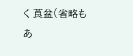く 莨盆(省略もあ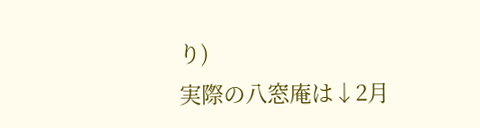り)
実際の八窓庵は↓2月